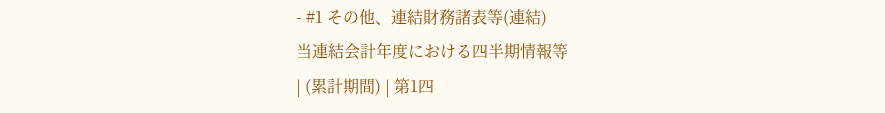- #1 その他、連結財務諸表等(連結)
当連結会計年度における四半期情報等
| (累計期間) | 第1四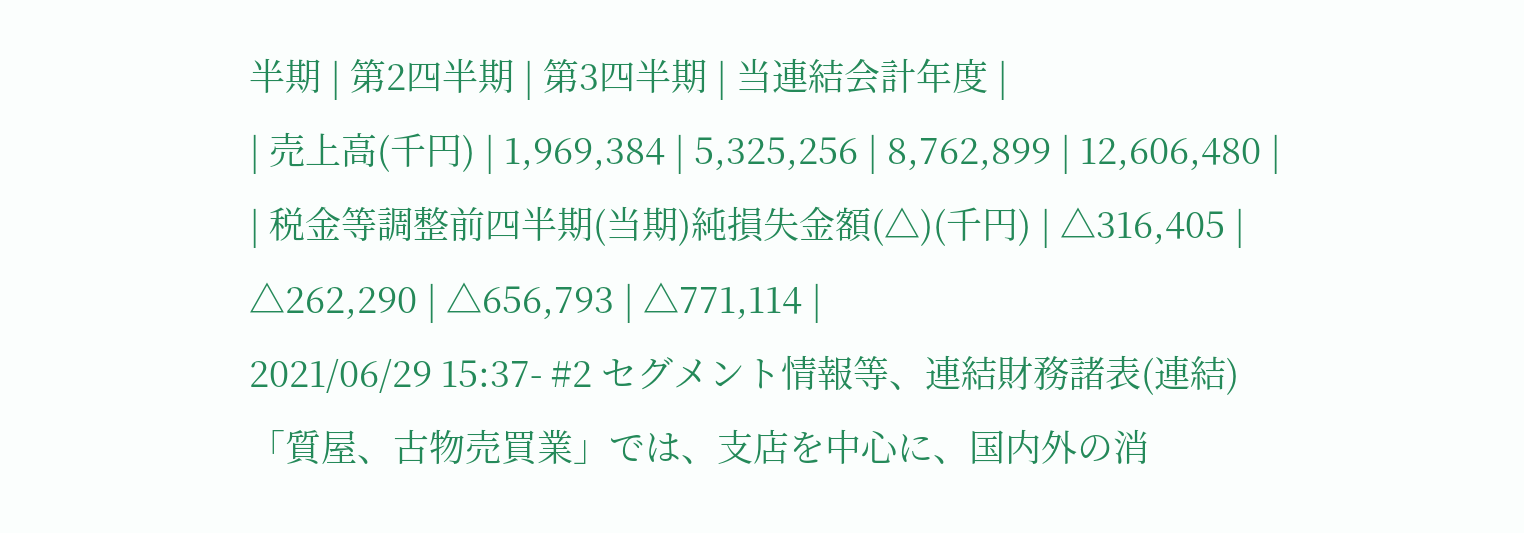半期 | 第2四半期 | 第3四半期 | 当連結会計年度 |
| 売上高(千円) | 1,969,384 | 5,325,256 | 8,762,899 | 12,606,480 |
| 税金等調整前四半期(当期)純損失金額(△)(千円) | △316,405 | △262,290 | △656,793 | △771,114 |
2021/06/29 15:37- #2 セグメント情報等、連結財務諸表(連結)
「質屋、古物売買業」では、支店を中心に、国内外の消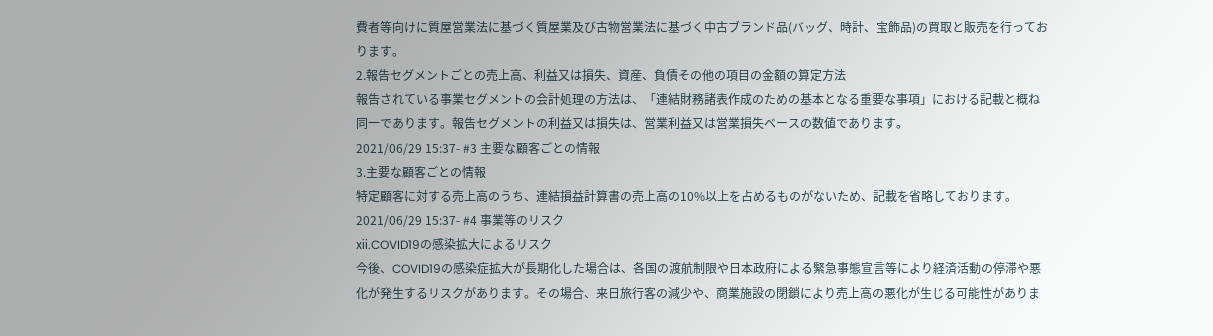費者等向けに質屋営業法に基づく質屋業及び古物営業法に基づく中古ブランド品(バッグ、時計、宝飾品)の買取と販売を行っております。
2.報告セグメントごとの売上高、利益又は損失、資産、負債その他の項目の金額の算定方法
報告されている事業セグメントの会計処理の方法は、「連結財務諸表作成のための基本となる重要な事項」における記載と概ね同一であります。報告セグメントの利益又は損失は、営業利益又は営業損失ベースの数値であります。
2021/06/29 15:37- #3 主要な顧客ごとの情報
3.主要な顧客ごとの情報
特定顧客に対する売上高のうち、連結損益計算書の売上高の10%以上を占めるものがないため、記載を省略しております。
2021/06/29 15:37- #4 事業等のリスク
ⅻ.COVID19の感染拡大によるリスク
今後、COVID19の感染症拡大が長期化した場合は、各国の渡航制限や日本政府による緊急事態宣言等により経済活動の停滞や悪化が発生するリスクがあります。その場合、来日旅行客の減少や、商業施設の閉鎖により売上高の悪化が生じる可能性がありま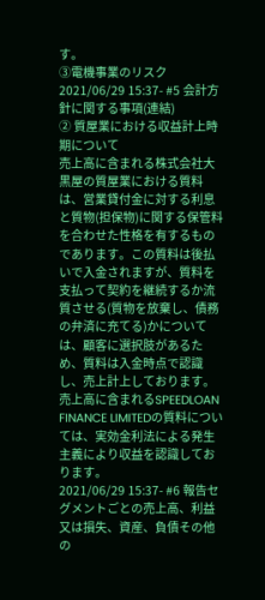す。
③電機事業のリスク
2021/06/29 15:37- #5 会計方針に関する事項(連結)
② 質屋業における収益計上時期について
売上高に含まれる株式会社大黒屋の質屋業における質料は、営業貸付金に対する利息と質物(担保物)に関する保管料を合わせた性格を有するものであります。この質料は後払いで入金されますが、質料を支払って契約を継続するか流質させる(質物を放棄し、債務の弁済に充てる)かについては、顧客に選択肢があるため、質料は入金時点で認識し、売上計上しております。
売上高に含まれるSPEEDLOAN FINANCE LIMITEDの質料については、実効金利法による発生主義により収益を認識しております。
2021/06/29 15:37- #6 報告セグメントごとの売上高、利益又は損失、資産、負債その他の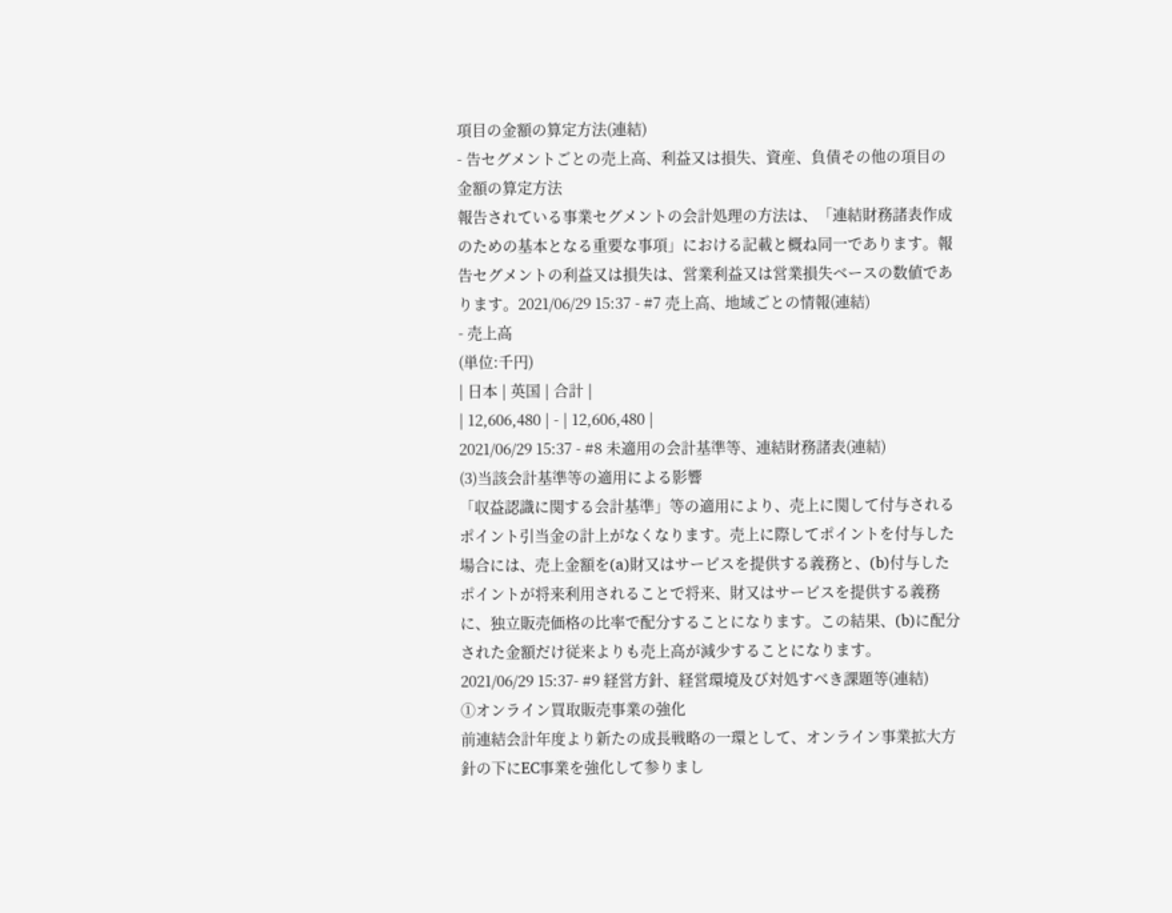項目の金額の算定方法(連結)
- 告セグメントごとの売上高、利益又は損失、資産、負債その他の項目の金額の算定方法
報告されている事業セグメントの会計処理の方法は、「連結財務諸表作成のための基本となる重要な事項」における記載と概ね同一であります。報告セグメントの利益又は損失は、営業利益又は営業損失ベースの数値であります。2021/06/29 15:37 - #7 売上高、地域ごとの情報(連結)
- 売上高
(単位:千円)
| 日本 | 英国 | 合計 |
| 12,606,480 | - | 12,606,480 |
2021/06/29 15:37 - #8 未適用の会計基準等、連結財務諸表(連結)
(3)当該会計基準等の適用による影響
「収益認識に関する会計基準」等の適用により、売上に関して付与されるポイント引当金の計上がなくなります。売上に際してポイントを付与した場合には、売上金額を(a)財又はサービスを提供する義務と、(b)付与したポイントが将来利用されることで将来、財又はサービスを提供する義務に、独立販売価格の比率で配分することになります。この結果、(b)に配分された金額だけ従来よりも売上高が減少することになります。
2021/06/29 15:37- #9 経営方針、経営環境及び対処すべき課題等(連結)
①オンライン買取販売事業の強化
前連結会計年度より新たの成長戦略の一環として、オンライン事業拡大方針の下にEC事業を強化して参りまし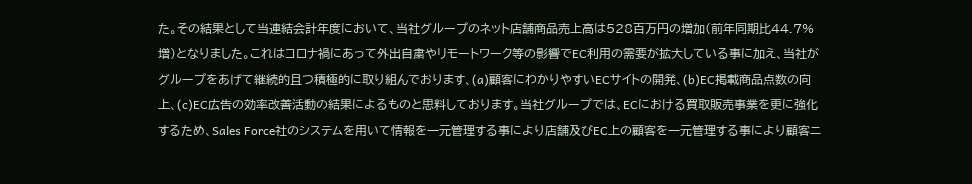た。その結果として当連結会計年度において、当社グループのネット店舗商品売上高は528百万円の増加(前年同期比44.7%増)となりました。これはコロナ禍にあって外出自粛やリモートワーク等の影響でEC利用の需要が拡大している事に加え、当社がグループをあげて継続的且つ積極的に取り組んでおります、(a)顧客にわかりやすいECサイトの開発、(b)EC掲載商品点数の向上、(c)EC広告の効率改善活動の結果によるものと思料しております。当社グループでは、ECにおける買取販売事業を更に強化するため、Sales Force社のシステムを用いて情報を一元管理する事により店舗及びEC上の顧客を一元管理する事により顧客ニ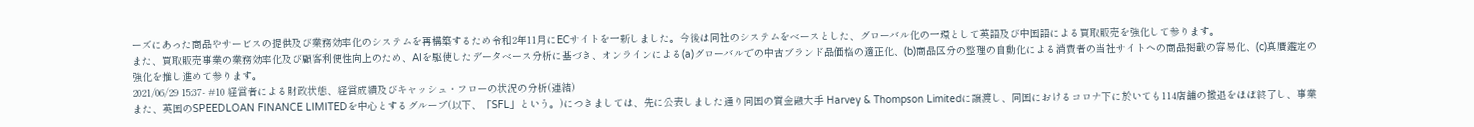ーズにあった商品やサービスの提供及び業務効率化のシステムを再構築するため令和2年11月にECサイトを一新しました。今後は同社のシステムをベースとした、グローバル化の一環として英語及び中国語による買取販売を強化して参ります。
また、買取販売事業の業務効率化及び顧客利便性向上のため、AIを駆使したデータベース分析に基づき、オンラインによる(a)グローバルでの中古ブランド品価格の適正化、(b)商品区分の整理の自動化による消費者の当社サイトへの商品掲載の容易化、(c)真贋鑑定の強化を推し進めて参ります。
2021/06/29 15:37- #10 経営者による財政状態、経営成績及びキャッシュ・フローの状況の分析(連結)
また、英国のSPEEDLOAN FINANCE LIMITEDを中心とするグループ(以下、「SFL」という。)につきましては、先に公表しました通り同国の質金融大手 Harvey & Thompson Limitedに譲渡し、同国におけるコロナ下に於いても114店舗の撤退をほぼ終了し、事業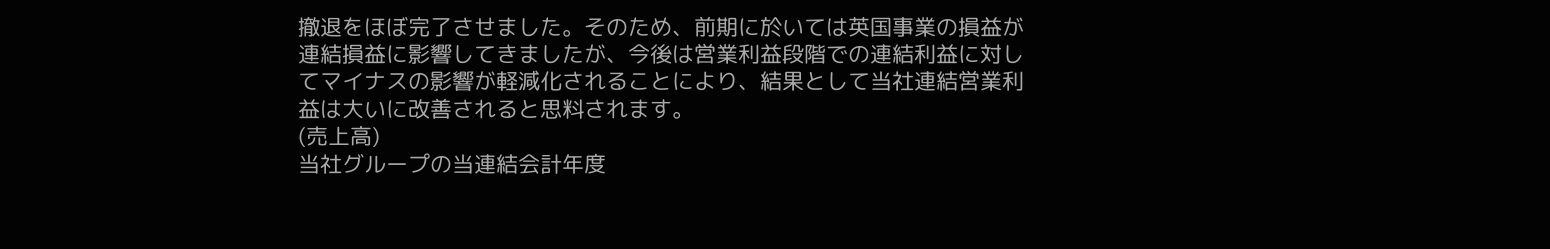撤退をほぼ完了させました。そのため、前期に於いては英国事業の損益が連結損益に影響してきましたが、今後は営業利益段階での連結利益に対してマイナスの影響が軽減化されることにより、結果として当社連結営業利益は大いに改善されると思料されます。
(売上高)
当社グループの当連結会計年度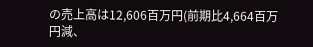の売上高は12,606百万円(前期比4,664百万円減、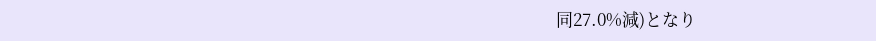同27.0%減)となり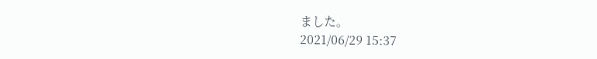ました。
2021/06/29 15:37